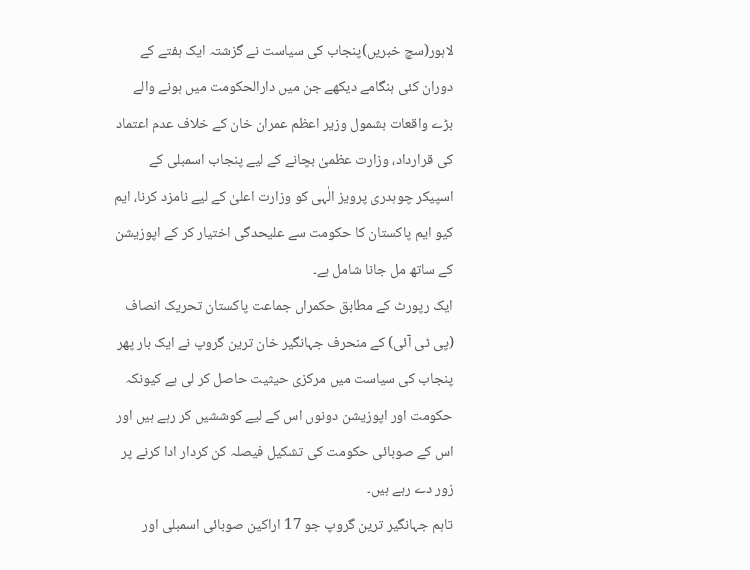لاہور(سچ خبریں)پنجاب کی سیاست نے گزشتہ ایک ہفتے کے دوران کئی ہنگامے دیکھے جن میں دارالحکومت میں ہونے والے بڑے واقعات بشمول وزیر اعظم عمران خان کے خلاف عدم اعتماد کی قرارداد، وزارت عظمیٰ بچانے کے لیے پنجاب اسمبلی کے اسپیکر چوہدری پرویز الٰہی کو وزارت اعلیٰ کے لیے نامزد کرنا، ایم کیو ایم پاکستان کا حکومت سے علیحدگی اختیار کر کے اپوزیشن کے ساتھ مل جانا شامل ہے۔
ایک رپورٹ کے مطابق حکمراں جماعت پاکستان تحریک انصاف (پی ٹی آئی) کے منحرف جہانگیر خان ترین گروپ نے ایک بار پھر پنجاب کی سیاست میں مرکزی حیثیت حاصل کر لی ہے کیونکہ حکومت اور اپوزیشن دونوں اس کے لیے کوششیں کر رہے ہیں اور اس کے صوبائی حکومت کی تشکیل فیصلہ کن کردار ادا کرنے پر زور دے رہے ہیں۔
تاہم جہانگیر ترین گروپ جو 17 اراکین صوبائی اسمبلی اور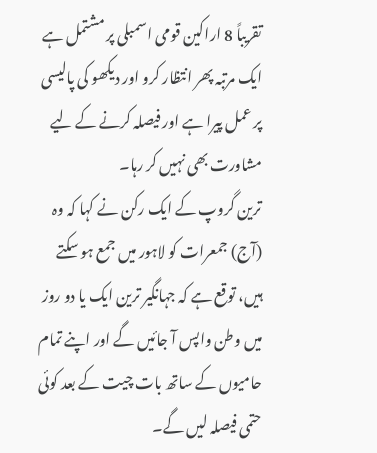تقریباً 8 اراکین قومی اسمبلی پر مشتمل ہے ایک مرتبہ پھر انتظار کرو اور دیکھو کی پالیسی پر عمل پیرا ہے اور فیصلہ کرنے کے لیے مشاورت بھی نہیں کر رہا۔
ترین گروپ کے ایک رکن نے کہا کہ وہ (آج) جمعرات کو لاہور میں جمع ہو سکتے ہیں، توقع ہے کہ جہانگیر ترین ایک یا دو روز میں وطن واپس آ جائیں گے اور اپنے تمام حامیوں کے ساتھ بات چیت کے بعد کوئی حتمی فیصلہ لیں گے۔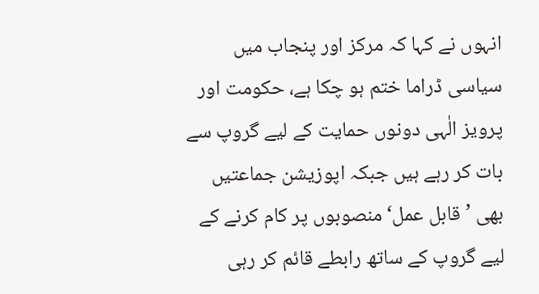انہوں نے کہا کہ مرکز اور پنجاب میں سیاسی ڈراما ختم ہو چکا ہے، حکومت اور پرویز الٰہی دونوں حمایت کے لیے گروپ سے بات کر رہے ہیں جبکہ اپوزیشن جماعتیں بھی ’قابل عمل‘ منصوبوں پر کام کرنے کے لیے گروپ کے ساتھ رابطے قائم کر رہی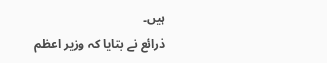ہیں۔
ذرائع نے بتایا کہ وزیر اعظم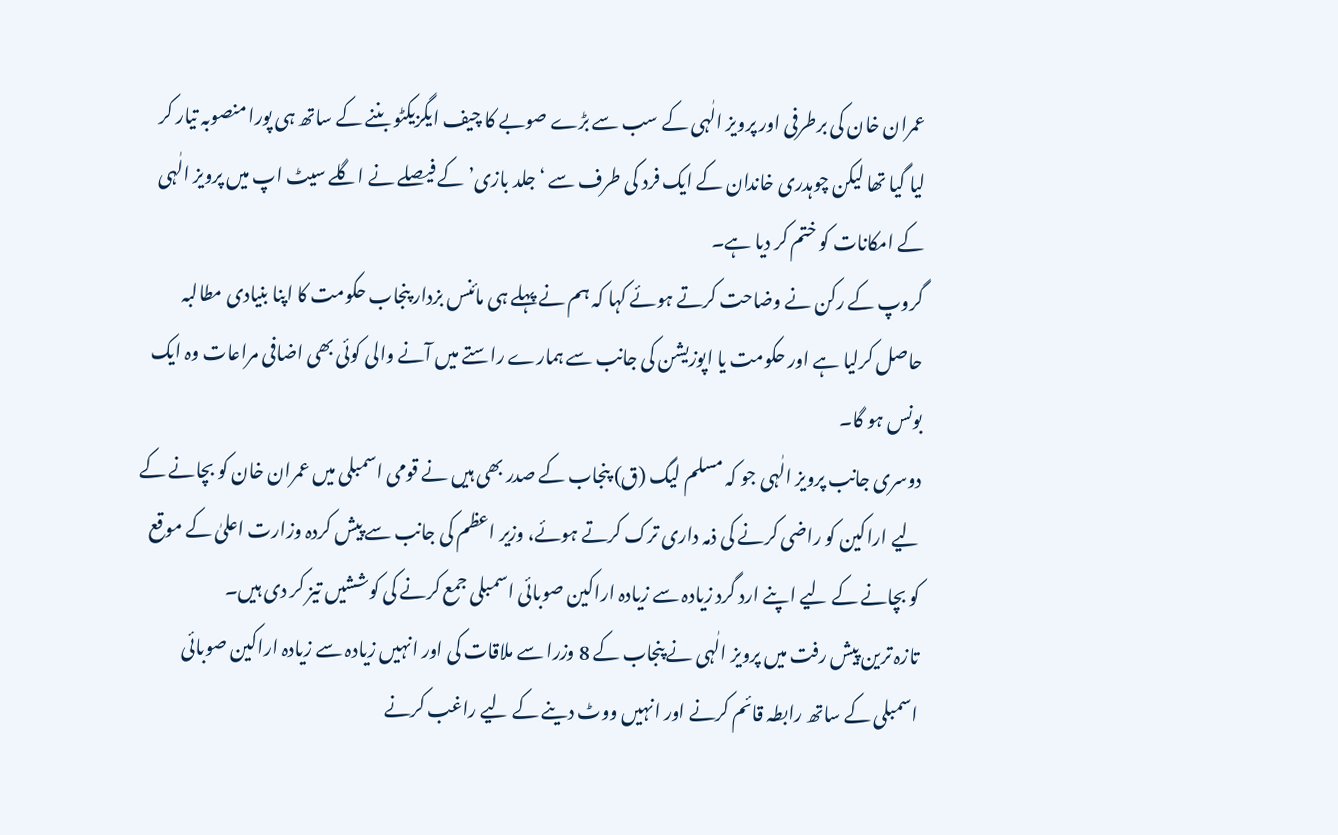عمران خان کی برطرفی اور پرویز الٰہی کے سب سے بڑے صوبے کا چیف ایگزیکٹو بننے کے ساتھ ہی پورا منصوبہ تیار کر لیا گیا تھا لیکن چوہدری خاندان کے ایک فرد کی طرف سے ‘جلد بازی’ کے فیصلے نے اگلے سیٹ اپ میں پرویز الٰہی کے امکانات کو ختم کر دیا ہے۔
گروپ کے رکن نے وضاحت کرتے ہوئے کہا کہ ہم نے پہلے ہی مائنس بزدار پنجاب حکومت کا اپنا بنیادی مطالبہ حاصل کرلیا ہے اور حکومت یا اپوزیشن کی جانب سے ہمارے راستے میں آنے والی کوئی بھی اضافی مراعات وہ ایک بونس ہو گا۔
دوسری جانب پرویز الٰہی جو کہ مسلم لیگ (ق) پنجاب کے صدر بھی ہیں نے قومی اسمبلی میں عمران خان کو بچانے کے لیے اراکین کو راضی کرنے کی ذمہ داری ترک کرتے ہوئے، وزیر اعظم کی جانب سے پیش کردہ وزارت اعلیٰ کے موقع کو بچانے کے لیے اپنے ارد گرد زیادہ سے زیادہ اراکین صوبائی اسمبلی جمع کرنے کی کوششیں تیز کر دی ہیں۔
تازہ ترین پیش رفت میں پرویز الٰہی نے پنجاب کے 8 وزرا سے ملاقات کی اور انہیں زیادہ سے زیادہ اراکین صوبائی اسمبلی کے ساتھ رابطہ قائم کرنے اور انہیں ووٹ دینے کے لیے راغب کرنے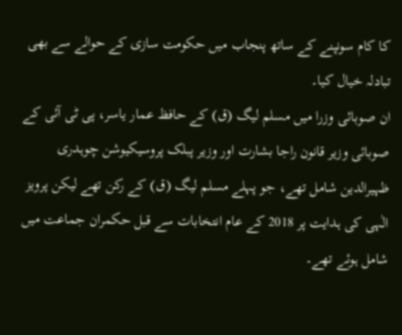کا کام سونپنے کے ساتھ پنجاب میں حکومت سازی کے حوالے سے بھی تبادلہ خیال کیا۔
ان صوبائی وزرا میں مسلم لیگ (ق) کے حافظ عمار یاسر، پی ٹی آئی کے صوبائی وزیر قانون راجا بشارت اور وزیر پبلک پروسیکیوشن چوہدری ظہیرالدین شامل تھے، جو پہلے مسلم لیگ (ق) کے رکن تھے لیکن پرویز الٰہی کی ہدایت پر 2018 کے عام انتخابات سے قبل حکمران جماعت میں شامل ہوئے تھے۔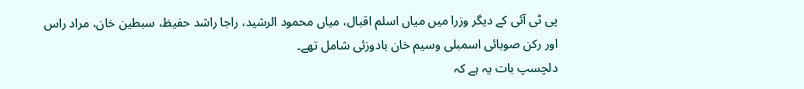پی ٹی آئی کے دیگر وزرا میں میاں اسلم اقبال، میاں محمود الرشید، راجا راشد حفیظ، سبطین خان، مراد راس اور رکن صوبائی اسمبلی وسیم خان بادوزئی شامل تھے۔
دلچسپ بات یہ ہے کہ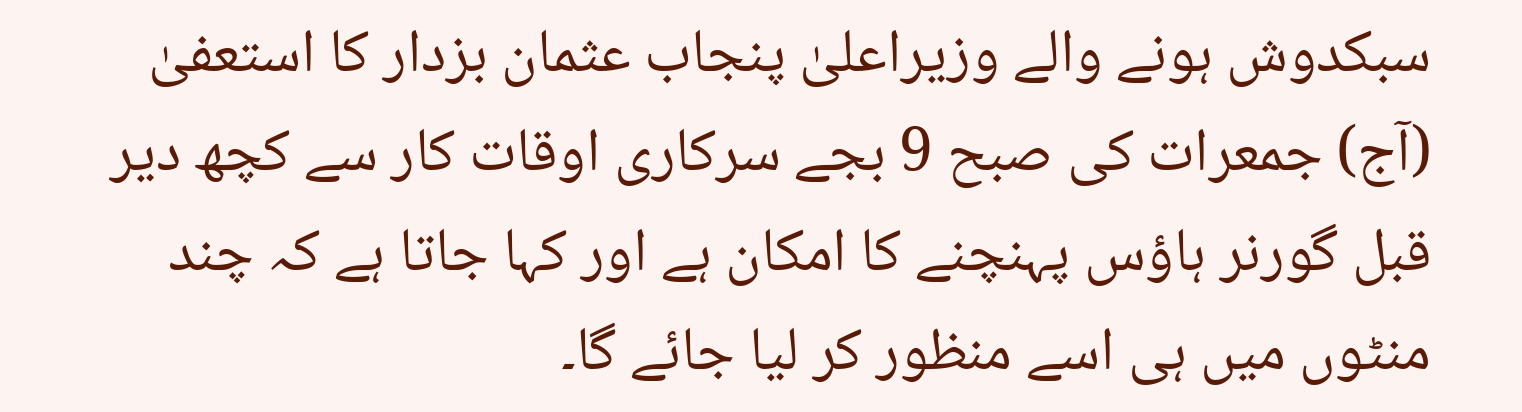سبکدوش ہونے والے وزیراعلیٰ پنجاب عثمان بزدار کا استعفیٰ (آج) جمعرات کی صبح 9 بجے سرکاری اوقات کار سے کچھ دیر قبل گورنر ہاؤس پہنچنے کا امکان ہے اور کہا جاتا ہے کہ چند منٹوں میں ہی اسے منظور کر لیا جائے گا۔